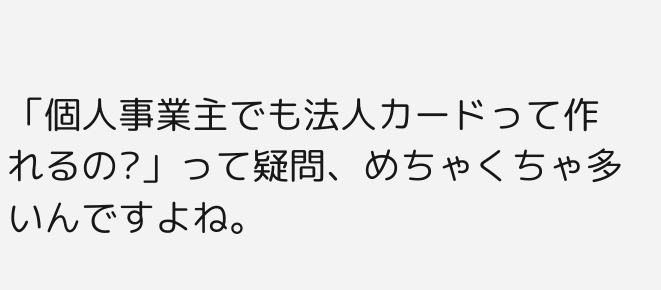「個人事業主でも法人カードって作れるの?」って疑問、めちゃくちゃ多いんですよね。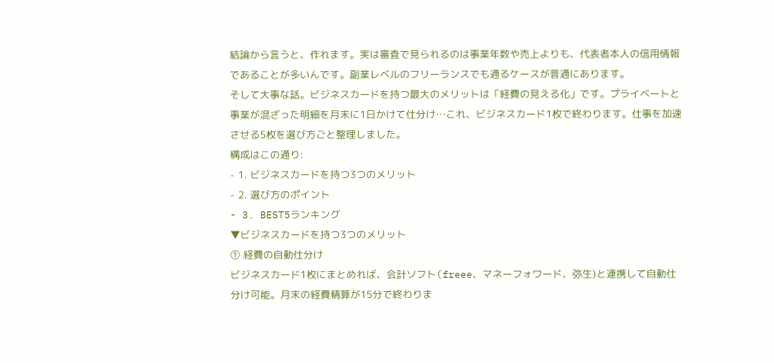結論から言うと、作れます。実は審査で見られるのは事業年数や売上よりも、代表者本人の信用情報であることが多いんです。副業レベルのフリーランスでも通るケースが普通にあります。
そして大事な話。ビジネスカードを持つ最大のメリットは「経費の見える化」です。プライベートと事業が混ざった明細を月末に1日かけて仕分け…これ、ビジネスカード1枚で終わります。仕事を加速させる5枚を選び方ごと整理しました。
構成はこの通り:
- 1. ビジネスカードを持つ3つのメリット
- 2. 選び方のポイント
- 3. BEST5ランキング
▼ビジネスカードを持つ3つのメリット
① 経費の自動仕分け
ビジネスカード1枚にまとめれば、会計ソフト(freee、マネーフォワード、弥生)と連携して自動仕分け可能。月末の経費精算が15分で終わりま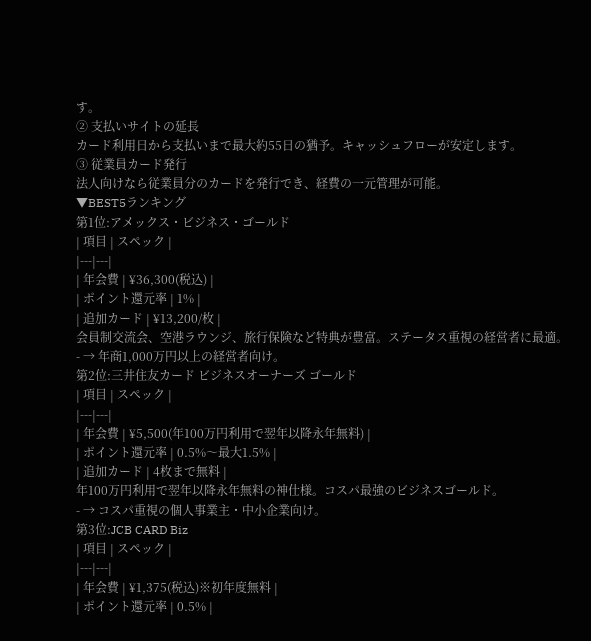す。
② 支払いサイトの延長
カード利用日から支払いまで最大約55日の猶予。キャッシュフローが安定します。
③ 従業員カード発行
法人向けなら従業員分のカードを発行でき、経費の一元管理が可能。
▼BEST5ランキング
第1位:アメックス・ビジネス・ゴールド
| 項目 | スペック |
|---|---|
| 年会費 | ¥36,300(税込) |
| ポイント還元率 | 1% |
| 追加カード | ¥13,200/枚 |
会員制交流会、空港ラウンジ、旅行保険など特典が豊富。ステータス重視の経営者に最適。
- → 年商1,000万円以上の経営者向け。
第2位:三井住友カード ビジネスオーナーズ ゴールド
| 項目 | スペック |
|---|---|
| 年会費 | ¥5,500(年100万円利用で翌年以降永年無料) |
| ポイント還元率 | 0.5%〜最大1.5% |
| 追加カード | 4枚まで無料 |
年100万円利用で翌年以降永年無料の神仕様。コスパ最強のビジネスゴールド。
- → コスパ重視の個人事業主・中小企業向け。
第3位:JCB CARD Biz
| 項目 | スペック |
|---|---|
| 年会費 | ¥1,375(税込)※初年度無料 |
| ポイント還元率 | 0.5% |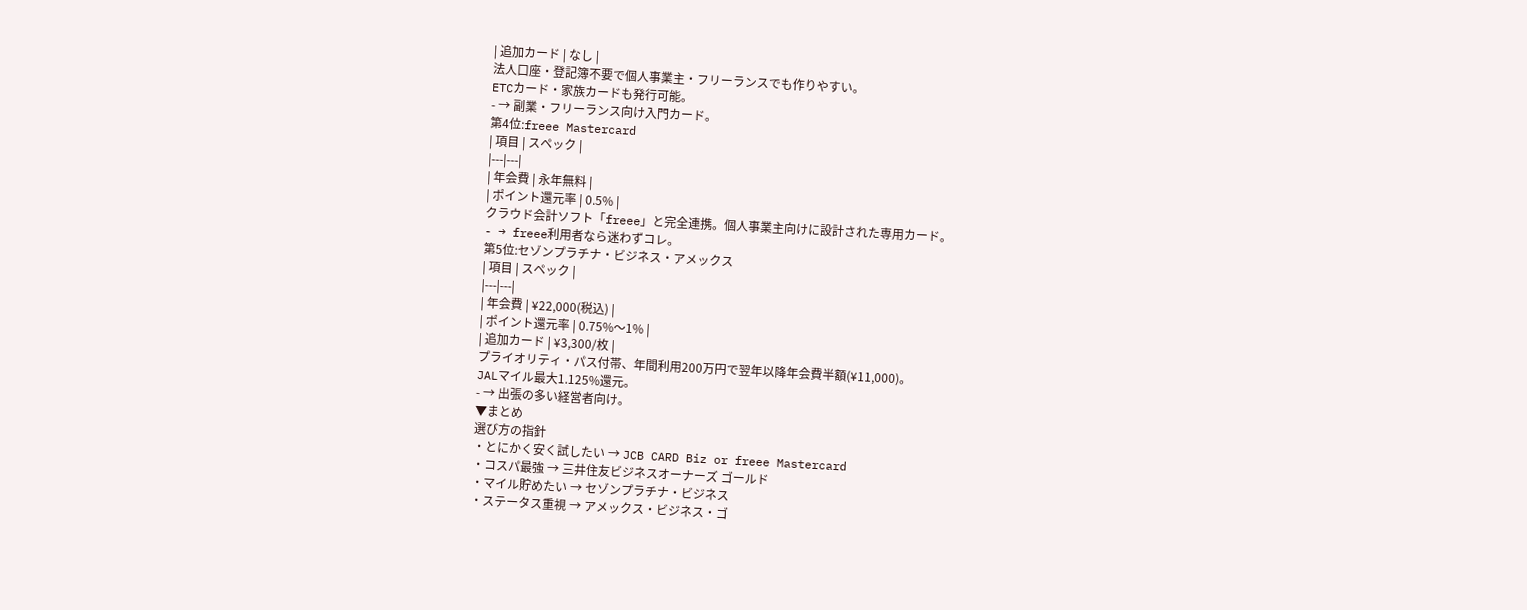| 追加カード | なし |
法人口座・登記簿不要で個人事業主・フリーランスでも作りやすい。
ETCカード・家族カードも発行可能。
- → 副業・フリーランス向け入門カード。
第4位:freee Mastercard
| 項目 | スペック |
|---|---|
| 年会費 | 永年無料 |
| ポイント還元率 | 0.5% |
クラウド会計ソフト「freee」と完全連携。個人事業主向けに設計された専用カード。
- → freee利用者なら迷わずコレ。
第5位:セゾンプラチナ・ビジネス・アメックス
| 項目 | スペック |
|---|---|
| 年会費 | ¥22,000(税込) |
| ポイント還元率 | 0.75%〜1% |
| 追加カード | ¥3,300/枚 |
プライオリティ・パス付帯、年間利用200万円で翌年以降年会費半額(¥11,000)。
JALマイル最大1.125%還元。
- → 出張の多い経営者向け。
▼まとめ
選び方の指針
・とにかく安く試したい → JCB CARD Biz or freee Mastercard
・コスパ最強 → 三井住友ビジネスオーナーズ ゴールド
・マイル貯めたい → セゾンプラチナ・ビジネス
・ステータス重視 → アメックス・ビジネス・ゴ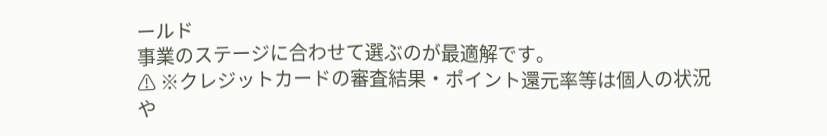ールド
事業のステージに合わせて選ぶのが最適解です。
⚠ ※クレジットカードの審査結果・ポイント還元率等は個人の状況や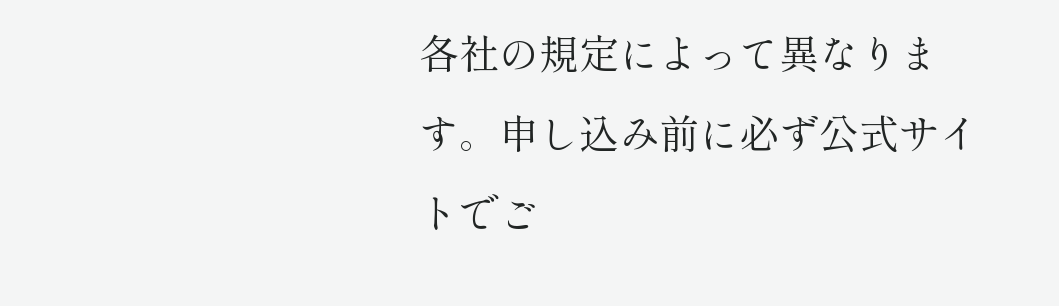各社の規定によって異なります。申し込み前に必ず公式サイトでご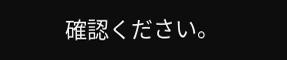確認ください。